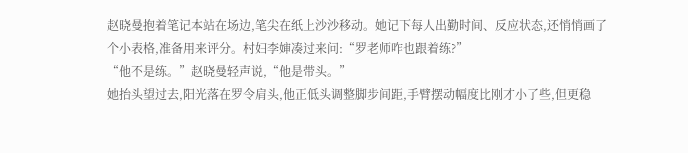赵晓曼抱着笔记本站在场边,笔尖在纸上沙沙移动。她记下每人出勤时间、反应状态,还悄悄画了个小表格,准备用来评分。村妇李婶凑过来问:“罗老师咋也跟着练?”
“他不是练。”赵晓曼轻声说,“他是带头。”
她抬头望过去,阳光落在罗令肩头,他正低头调整脚步间距,手臂摆动幅度比刚才小了些,但更稳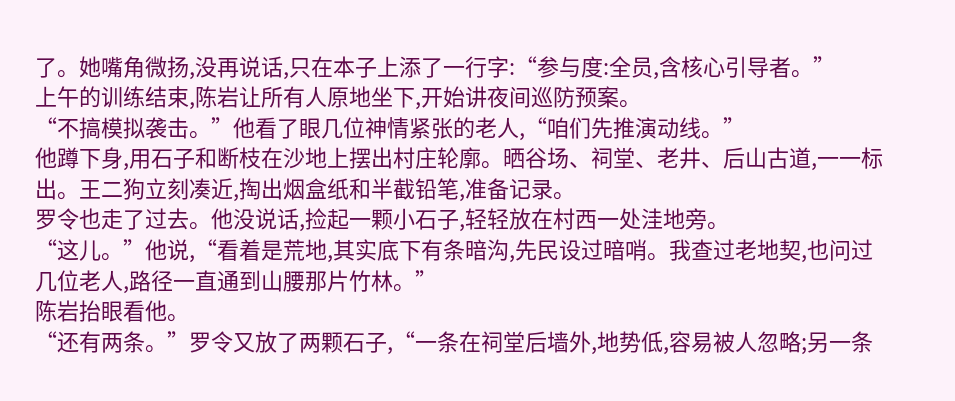了。她嘴角微扬,没再说话,只在本子上添了一行字:“参与度:全员,含核心引导者。”
上午的训练结束,陈岩让所有人原地坐下,开始讲夜间巡防预案。
“不搞模拟袭击。”他看了眼几位神情紧张的老人,“咱们先推演动线。”
他蹲下身,用石子和断枝在沙地上摆出村庄轮廓。晒谷场、祠堂、老井、后山古道,一一标出。王二狗立刻凑近,掏出烟盒纸和半截铅笔,准备记录。
罗令也走了过去。他没说话,捡起一颗小石子,轻轻放在村西一处洼地旁。
“这儿。”他说,“看着是荒地,其实底下有条暗沟,先民设过暗哨。我查过老地契,也问过几位老人,路径一直通到山腰那片竹林。”
陈岩抬眼看他。
“还有两条。”罗令又放了两颗石子,“一条在祠堂后墙外,地势低,容易被人忽略;另一条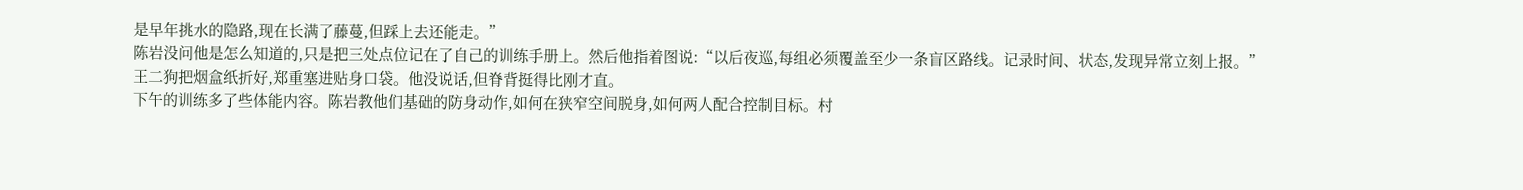是早年挑水的隐路,现在长满了藤蔓,但踩上去还能走。”
陈岩没问他是怎么知道的,只是把三处点位记在了自己的训练手册上。然后他指着图说:“以后夜巡,每组必须覆盖至少一条盲区路线。记录时间、状态,发现异常立刻上报。”
王二狗把烟盒纸折好,郑重塞进贴身口袋。他没说话,但脊背挺得比刚才直。
下午的训练多了些体能内容。陈岩教他们基础的防身动作,如何在狭窄空间脱身,如何两人配合控制目标。村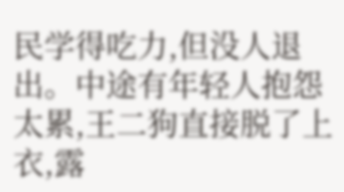民学得吃力,但没人退出。中途有年轻人抱怨太累,王二狗直接脱了上衣,露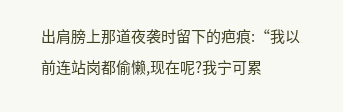出肩膀上那道夜袭时留下的疤痕:“我以前连站岗都偷懒,现在呢?我宁可累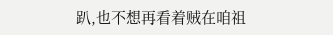趴,也不想再看着贼在咱祖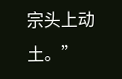宗头上动土。”